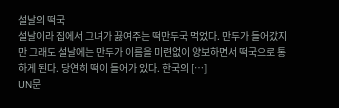설날의 떡국
설날이라 집에서 그녀가 끓여주는 떡만두국 먹었다. 만두가 들어갔지만 그래도 설날에는 만두가 이름을 미련없이 양보하면서 떡국으로 통하게 된다. 당연히 떡이 들어가 있다. 한국의 […]
UN문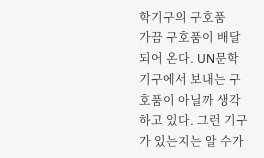학기구의 구호품
가끔 구호품이 배달되어 온다. UN문학기구에서 보내는 구호품이 아닐까 생각하고 있다. 그런 기구가 있는지는 알 수가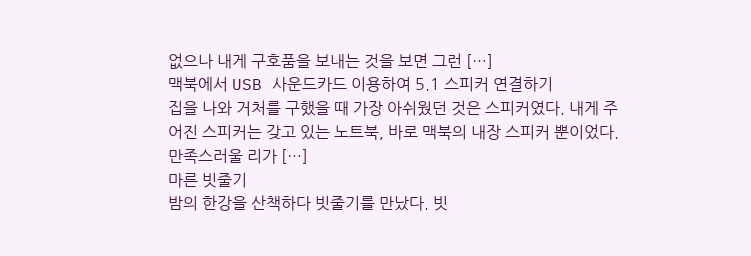없으나 내게 구호품을 보내는 것을 보면 그런 […]
맥북에서 USB 사운드카드 이용하여 5.1 스피커 연결하기
집을 나와 거처를 구했을 때 가장 아쉬웠던 것은 스피커였다. 내게 주어진 스피커는 갖고 있는 노트북, 바로 맥북의 내장 스피커 뿐이었다. 만족스러울 리가 […]
마른 빗줄기
밤의 한강을 산책하다 빗줄기를 만났다. 빗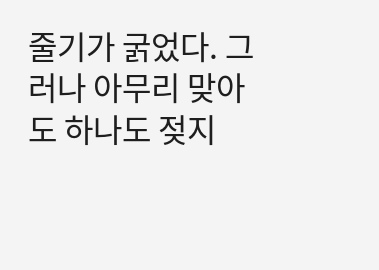줄기가 굵었다. 그러나 아무리 맞아도 하나도 젖지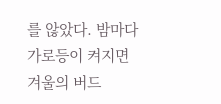를 않았다. 밤마다 가로등이 켜지면 겨울의 버드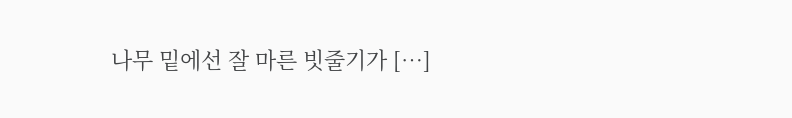나무 밑에선 잘 마른 빗줄기가 […]